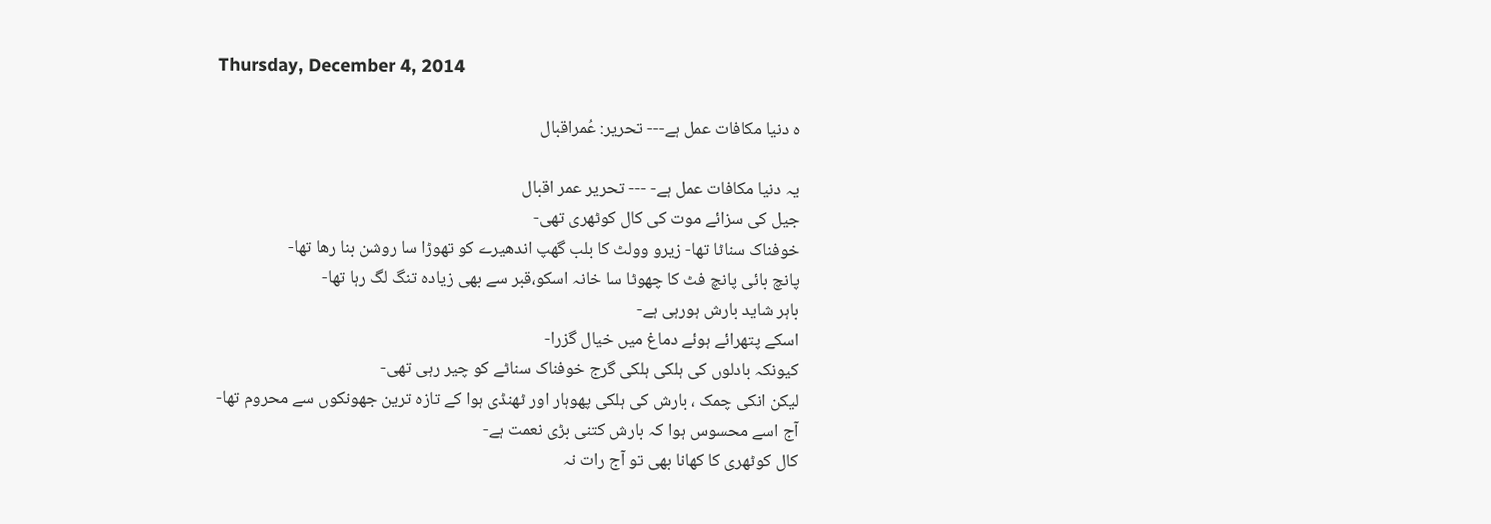Thursday, December 4, 2014

ہ دنیا مکافات عمل ہے--- تحریر: عُمراقبال

یہ دنیا مکافات عمل ہے- --- تحریر عمر اقبال
جیل کی سزائے موت کی کال کوٹھری تهی-
خوفناک سناٹا تها- زیرو وولٹ کا بلب گهپ اندھیرے کو تھوڑا سا روشن بنا رها تها-
پانچ بائی پانچ فٹ کا چهوٹا سا خانہ اسکو،قبر سے بهی زیادہ تنگ لگ رہا تھا-
باہر شاید بارش ہورہی ہے-
اسکے پتھرائے ہوئے دماغ میں خیال گزرا-
کیونکہ بادلوں کی ہلکی ہلکی گرج خوفناک سناٹے کو چیر رہی تھی-
لیکن انکی چمک ، بارش کی ہلکی پھوہار اور ٹھنڈی ہوا کے تازہ ترین جھونکوں سے محروم تها-
آج اسے محسوس ہوا کہ بارش کتنی بڑی نعمت ہے-
کال کوٹھری کا کھانا بهی تو آج رات نہ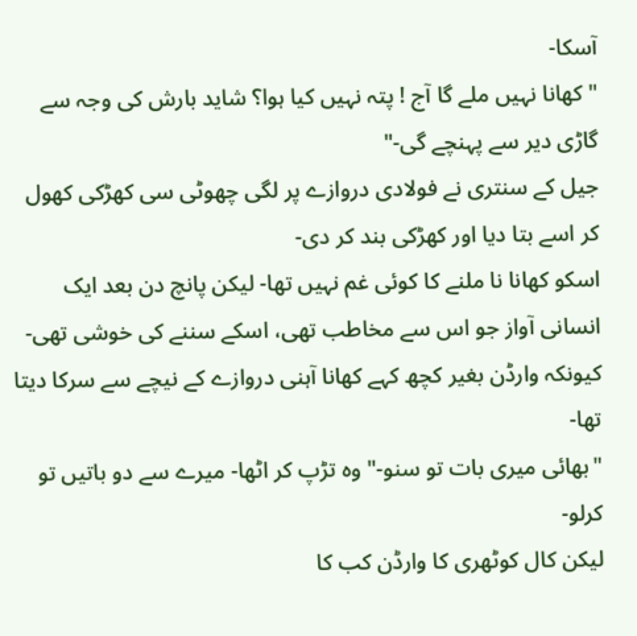آسکا-
"کهانا نہیں ملے گا آج ! پتہ نہیں کیا ہوا؟ شاید بارش کی وجہ سے گاڑی دیر سے پہنچے گی-"
جیل کے سنتری نے فولادی دروازے پر لگی چهوٹی سی کھڑکی کهول کر اسے بتا دیا اور کھڑکی بند کر دی-
اسکو کهانا نا ملنے کا کوئی غم نہیں تها- لیکن پانچ دن بعد ایک انسانی آواز جو اس سے مخاطب تهی، اسکے سننے کی خوشی تهی- کیونکہ وارڈن بغیر کچھ کہے کھانا آہنی دروازے کے نیچے سے سرکا دیتا تها-
"بهائی میری بات تو سنو-" وہ تڑپ کر اٹھا- میرے سے دو باتیں تو کرلو-
لیکن کال کوٹھری کا وارڈن کب کا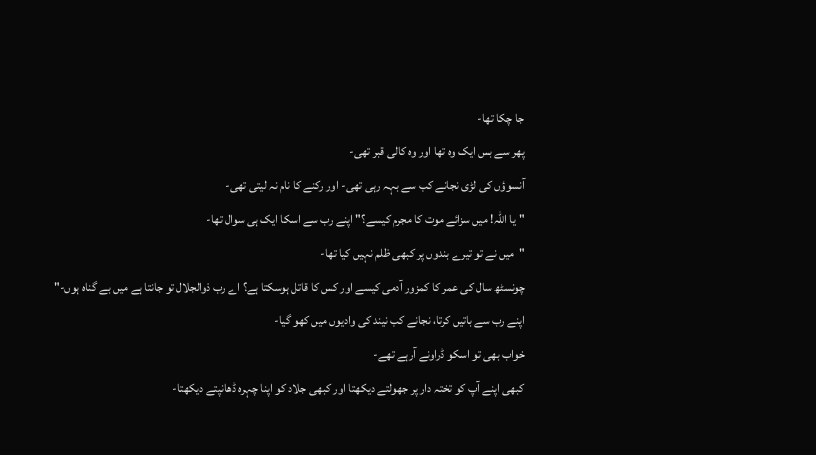جا چکا تها-
پهر سے بس ایک وہ تها اور وہ کالی قبر تهی-
آنسوؤں کی لڑی نجانے کب سے بہہ رہی تھی- اور رکنے کا نام نہ لیتی تهی-
"یا اللہ! میں سزائے موت کا مجرم کیسے؟" اپنے رب سے اسکا ایک ہی سوال تها-
"میں نے تو تیرے بندوں پر کبهی ظلم نہیں کیا تها-
چونسٹھ سال کی عمر کا کمزور آدمی کیسے اور کس کا قاتل ہوسکتا ہے؟ اے رب ذوالجلال تو جانتا ہے میں بے گناہ ہوں-"
اپنے رب سے باتیں کرتا، نجانے کب نیند کی وادیوں میں کهو گیا-
خواب بهی تو اسکو ڈراونے آرہے تهے-
کبهی اپنے آپ کو تختہ دار پر جھولتے دیکھتا اور کبهی جلاد کو اپنا چہرہ ڈھانپتے دیکهتا-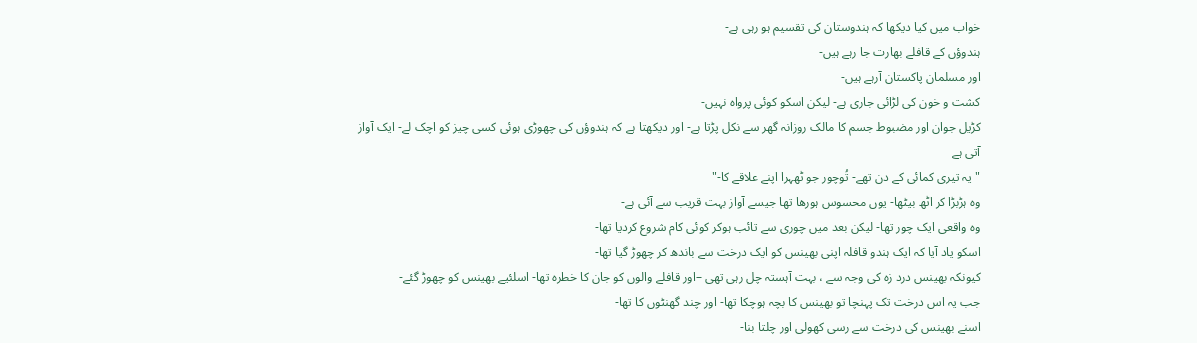خواب میں کیا دیکها کہ ہندوستان کی تقسیم ہو رہی ہے-
ہندوؤں کے قافلے بھارت جا رہے ہیں-
اور مسلمان پاکستان آرہے ہیں-
کشت و خون کی لڑائی جاری ہے- لیکن اسکو کوئی پرواہ نہیں-
کڑیل جوان اور مضبوط جسم کا مالک روزانہ گهر سے نکل پڑتا ہے- اور دیکهتا ہے کہ ہندوؤں کی چهوڑی ہوئی کسی چیز کو اچک لے- ایک آواز آتی ہے
" یہ تیری کمائی کے دن تهے- تُوچور جو ٹھہرا اپنے علاقے کا-"
وہ ہڑبڑا کر اٹھ بیٹھا- یوں محسوس ہورها تها جیسے آواز بہت قریب سے آئی ہے-
وہ واقعی ایک چور تها- لیکن بعد میں چوری سے تائب ہوکر کوئی کام شروع کردیا تھا-
اسکو یاد آیا کہ ایک ہندو قافلہ اپنی بهینس کو ایک درخت سے باندھ کر چھوڑ گیا تها-
کیونکہ بهینس درد زہ کی وجہ سے ، بہت آہستہ چل رہی تهی –اور قافلے والوں کو جان کا خطرہ تھا- اسلئیے بھینس کو چھوڑ گئے-
جب یہ اس درخت تک پہنچا تو بهینس کا بچہ ہوچکا تها- اور چند گھنٹوں کا تها-
اسنے بهینس کی درخت سے رسی کھولی اور چلتا بنا-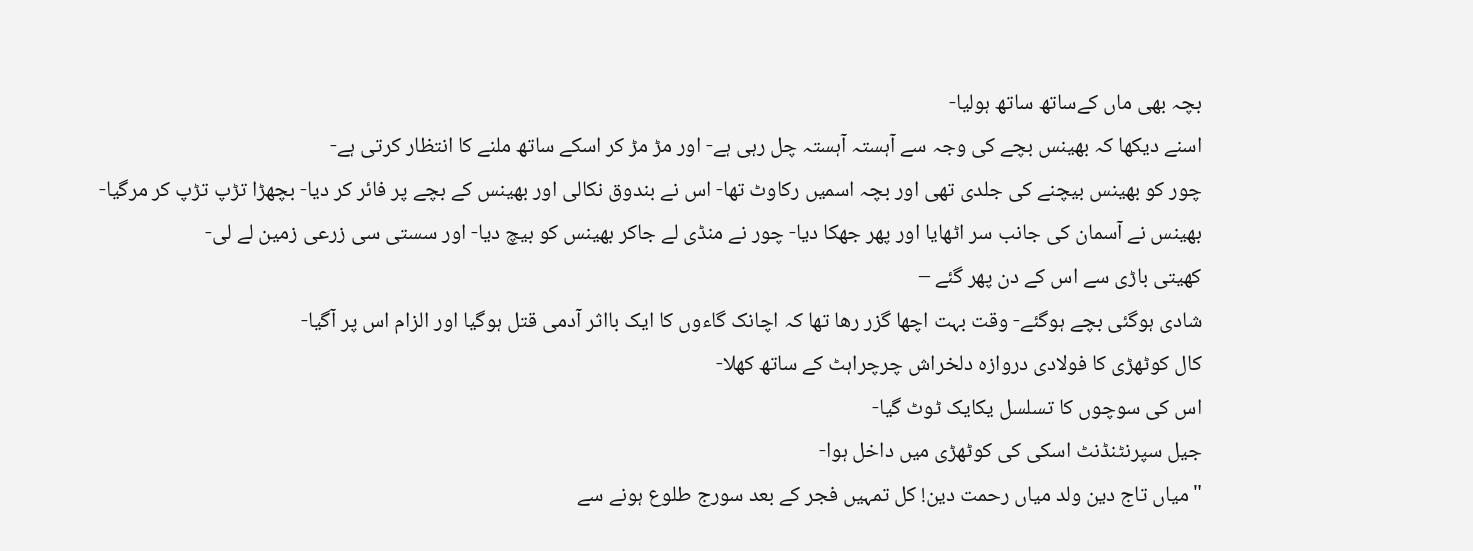بچہ بهی ماں کےساتھ ساتھ ہولیا-
اسنے دیکها کہ بهینس بچے کی وجہ سے آہستہ آہستہ چل رہی ہے- اور مڑ مڑ کر اسکے ساتھ ملنے کا انتظار کرتی ہے-
چور کو بهینس بیچنے کی جلدی تھی اور بچہ اسمیں رکاوٹ تها- اس نے بندوق نکالی اور بهینس کے بچے پر فائر کر دیا- بچھڑا تڑپ تڑپ کر مرگیا-
بهینس نے آسمان کی جانب سر اٹھایا اور پهر جهکا دیا- چور نے منڈی لے جاکر بهینس کو بیچ دیا- اور سستی سی زرعی زمین لے لی-
کهیتی باڑی سے اس کے دن پهر گئے –
شادی ہوگئی بچے ہوگئے- وقت بہت اچها گزر رها تها کہ اچانک گاءوں کا ایک بااثر آدمی قتل ہوگیا اور الزام اس پر آگیا-
کال کوٹھڑی کا فولادی دروازہ دلخراش چرچراہٹ کے ساتھ کهلا-
اس کی سوچوں کا تسلسل یکایک ٹوٹ گیا-
جیل سپرنٹنڈنٹ اسکی کی کوٹھڑی میں داخل ہوا-
"میاں تاج دین ولد میاں رحمت دین! کل تمہیں فجر کے بعد سورج طلوع ہونے سے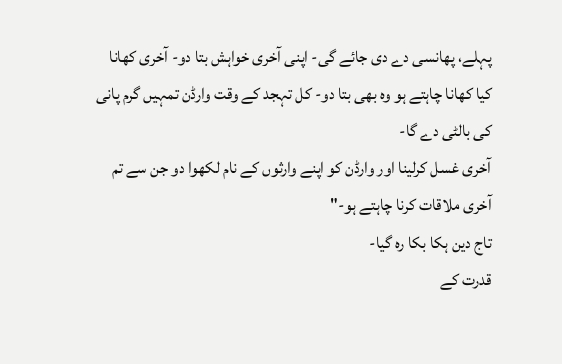پہلے، پھانسی دے دی جائے گی- اپنی آخری خواہش بتا دو- آخری کھانا کیا کھانا چاہتے ہو وہ بهی بتا دو- کل تہجد کے وقت وارڈن تمہیں گرم پانی کی بالٹی دے گا-
آخری غسل کرلینا اور وارڈن کو اپنے وارثوں کے نام لکهوا دو جن سے تم آخری ملاقات کرنا چاہتے ہو-"
تاج دین ہکا بکا رہ گیا-
قدرت کے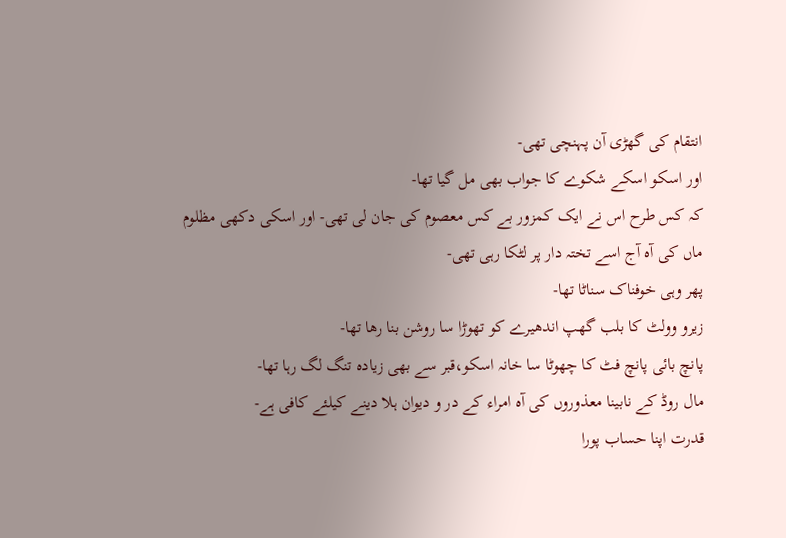انتقام کی گهڑی آن پہنچی تهی-
اور اسکو اسکے شکوے کا جواب بهی مل گیا تھا-
کہ کس طرح اس نے ایک کمزور بے کس معصوم کی جان لی تهی- اور اسکی دکهی مظلوم ماں کی آہ آج اسے تختہ دار پر لٹکا رہی تھی-
پهر وہی خوفناک سناٹا تھا-
زیرو وولٹ کا بلب گهپ اندھیرے کو تھوڑا سا روشن بنا رها تها-
پانچ بائی پانچ فٹ کا چهوٹا سا خانہ اسکو،قبر سے بهی زیادہ تنگ لگ رہا تھا-
مال روڈ کے نابینا معذوروں کی آہ امراء کے در و دیوان ہلا دینے کیلئے کافی ہے-
قدرت اپنا حساب پورا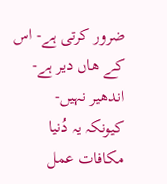ضرور کرتی ہے- اس کے هاں دیر ہے- اندھیر نہیں-
کیونکہ یہ دُنیا مکافات عمل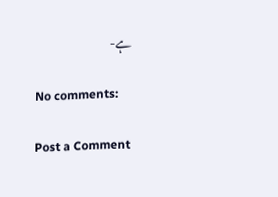ہے-

No comments:

Post a Comment